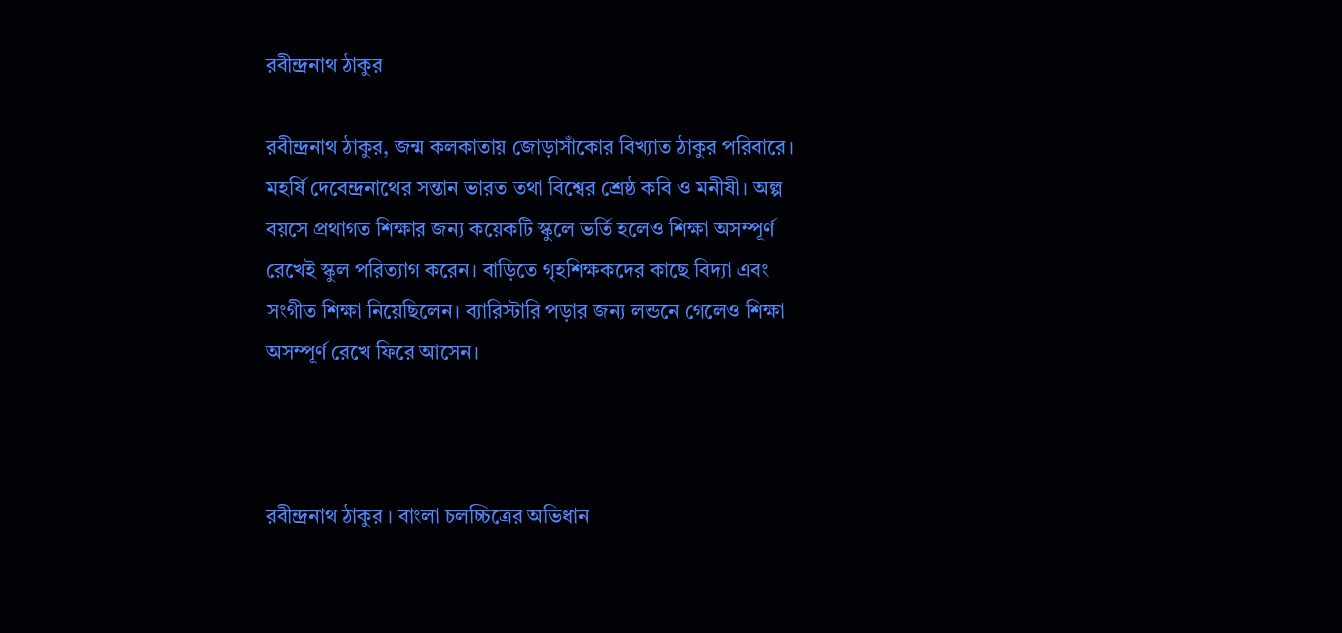রবীন্দ্রনাথ ঠাকুর

রবীন্দ্রনাথ ঠাকুর, জন্ম কলকাতায় জোড়াসাঁকোর বিখ্যাত ঠাকুর পরিবারে। মহর্ষি দেবেন্দ্রনাথের সন্তান ভারত তথা বিশ্বের শ্রেষ্ঠ কবি ও মনীষী। অল্প বয়সে প্রথাগত শিক্ষার জন্য কয়েকটি স্কুলে ভর্তি হলেও শিক্ষা অসম্পূর্ণ রেখেই স্কুল পরিত্যাগ করেন। বাড়িতে গৃহশিক্ষকদের কাছে বিদ্যা এবং সংগীত শিক্ষা নিয়েছিলেন। ব্যারিস্টারি পড়ার জন্য লন্ডনে গেলেও শিক্ষা অসম্পূর্ণ রেখে ফিরে আসেন।



রবীন্দ্রনাথ ঠাকুর । বাংলা চলচ্চিত্রের অভিধান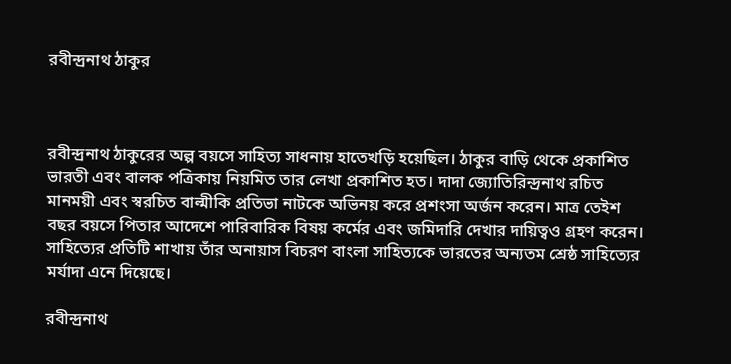রবীন্দ্রনাথ ঠাকুর



রবীন্দ্রনাথ ঠাকুরের অল্প বয়সে সাহিত্য সাধনায় হাতেখড়ি হয়েছিল। ঠাকুর বাড়ি থেকে প্রকাশিত ভারতী এবং বালক পত্রিকায় নিয়মিত তার লেখা প্রকাশিত হত। দাদা জ্যোতিরিন্দ্রনাথ রচিত মানময়ী এবং স্বরচিত বাল্মীকি প্রতিভা নাটকে অভিনয় করে প্রশংসা অর্জন করেন। মাত্র তেইশ বছর বয়সে পিতার আদেশে পারিবারিক বিষয় কর্মের এবং জমিদারি দেখার দায়িত্বও গ্রহণ করেন। সাহিত্যের প্রতিটি শাখায় তাঁর অনায়াস বিচরণ বাংলা সাহিত্যকে ভারতের অন্যতম শ্রেষ্ঠ সাহিত্যের মর্যাদা এনে দিয়েছে।

রবীন্দ্রনাথ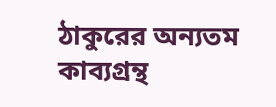ঠাকুরের অন্যতম কাব্যগ্রন্থ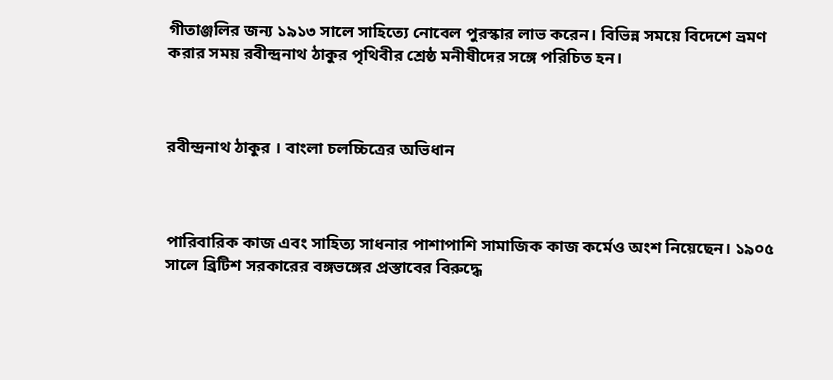গীতাঞ্জলির জন্য ১৯১৩ সালে সাহিত্যে নোবেল পুরস্কার লাভ করেন। বিভিন্ন সময়ে বিদেশে ভ্রমণ করার সময় রবীন্দ্রনাথ ঠাকুর পৃথিবীর শ্রেষ্ঠ মনীষীদের সঙ্গে পরিচিত হন।



রবীন্দ্রনাথ ঠাকুর । বাংলা চলচ্চিত্রের অভিধান



পারিবারিক কাজ এবং সাহিত্য সাধনার পাশাপাশি সামাজিক কাজ কর্মেও অংশ নিয়েছেন। ১৯০৫ সালে ব্রিটিশ সরকারের বঙ্গভঙ্গের প্রস্তাবের বিরুদ্ধে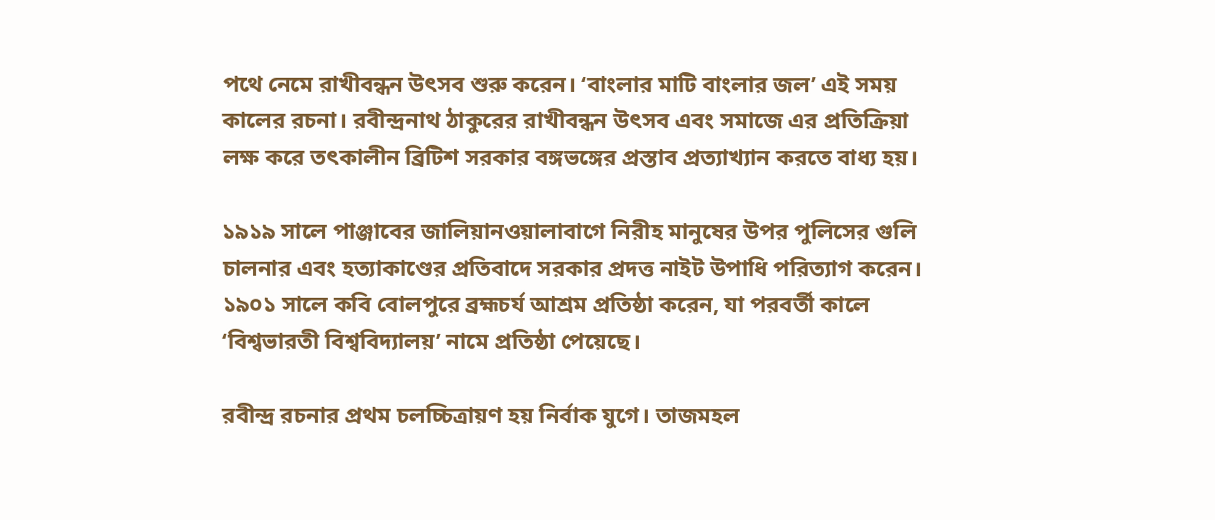পথে নেমে রাখীবন্ধন উৎসব শুরু করেন। ‘বাংলার মাটি বাংলার জল’ এই সময় কালের রচনা। রবীন্দ্রনাথ ঠাকুরের রাখীবন্ধন উৎসব এবং সমাজে এর প্রতিক্রিয়া লক্ষ করে তৎকালীন ব্রিটিশ সরকার বঙ্গভঙ্গের প্রস্তাব প্রত্যাখ্যান করতে বাধ্য হয়।

১৯১৯ সালে পাঞ্জাবের জালিয়ানওয়ালাবাগে নিরীহ মানুষের উপর পুলিসের গুলি চালনার এবং হত্যাকাণ্ডের প্রতিবাদে সরকার প্রদত্ত নাইট উপাধি পরিত্যাগ করেন। ১৯০১ সালে কবি বোলপুরে ব্রহ্মচর্য আশ্রম প্রতিষ্ঠা করেন, যা পরবর্তী কালে ‘বিশ্বভারতী বিশ্ববিদ্যালয়’ নামে প্রতিষ্ঠা পেয়েছে।

রবীন্দ্র রচনার প্রথম চলচ্চিত্রায়ণ হয় নির্বাক যুগে। তাজমহল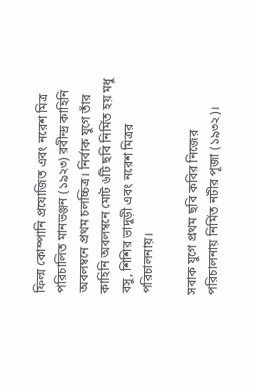ফিল্ম কোম্পানি প্রযোজিত এবং নরেশ মিত্র পরিচালিত মানভঞ্জন (১৯২৩) রবীন্দ্র কাহিনি অবলম্বনে প্রথম চলচ্চিত্র। নির্বাক যুগে তাঁর কাহিনি অবলম্বনে মোট ৬টি ছবি নির্মিত হয় মধু বসু, শিশির ভাদুড়ী এবং নরেশ মিত্রর পরিচালনায়।

সবাক যুগে প্রথম ছবি কবির নিজের পরিচালনায় নির্মিত নটীর পূজা (১৯৩২)।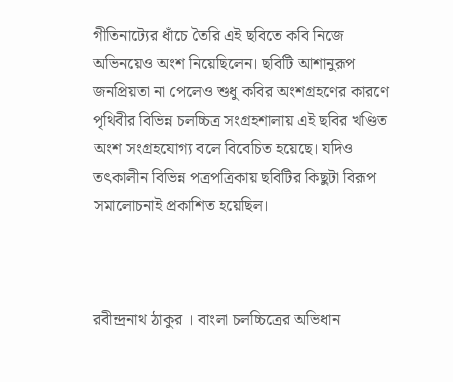গীতিনাট্যের ধাঁচে তৈরি এই ছবিতে কবি নিজে অভিনয়েও অংশ নিয়েছিলেন। ছবিটি আশানুরূপ জনপ্রিয়তা না পেলেও শুধু কবির অংশগ্রহণের কারণে পৃথিবীর বিভিন্ন চলচ্চিত্র সংগ্রহশালায় এই ছবির খণ্ডিত অংশ সংগ্রহযোগ্য বলে বিবেচিত হয়েছে। যদিও তৎকালীন বিভিন্ন পত্রপত্রিকায় ছবিটির কিছুটা বিরূপ সমালোচনাই প্রকাশিত হয়েছিল।



রবীন্দ্রনাথ ঠাকুর । বাংলা চলচ্চিত্রের অভিধান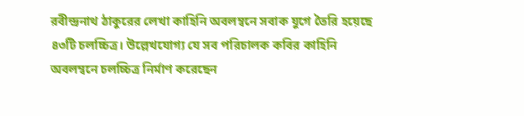রবীন্দ্রনাথ ঠাকুরের লেখা কাহিনি অবলম্বনে সবাক যুগে তৈরি হয়েছে ৪৩টি চলচ্চিত্র। উল্লেখযোগ্য যে সব পরিচালক কবির কাহিনি অবলম্বনে চলচ্চিত্র নির্মাণ করেছেন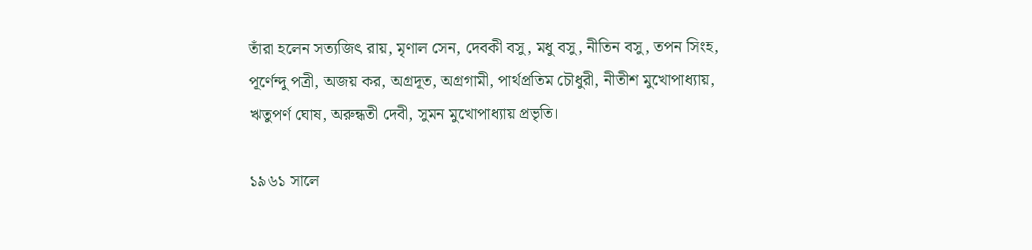তাঁরা হলেন সত্যজিৎ রায়, মৃণাল সেন, দেবকী বসু, মধু বসু, নীতিন বসু, তপন সিংহ, পূর্ণেন্দু পত্রী, অজয় কর, অগ্রদূত, অগ্রগামী, পার্থপ্রতিম চৌধুরী, নীতীশ মুখোপাধ্যায়, ঋতুপর্ণ ঘোষ, অরুন্ধতী দেবী, সুমন মুখোপাধ্যায় প্রভৃতি।

১৯৬১ সালে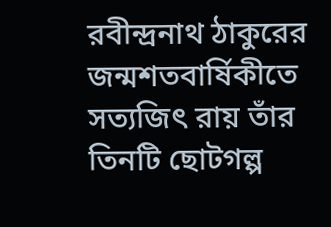রবীন্দ্রনাথ ঠাকুরের জন্মশতবার্ষিকীতে সত্যজিৎ রায় তাঁর তিনটি ছোটগল্প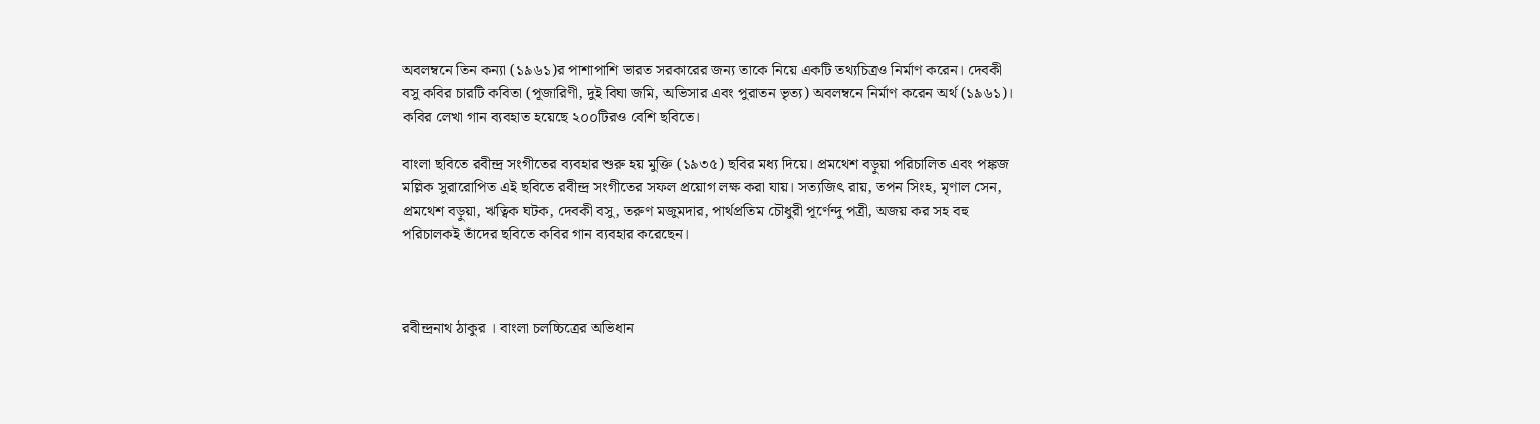অবলম্বনে তিন কন্যা (১৯৬১)র পাশাপাশি ভারত সরকারের জন্য তাকে নিয়ে একটি তথ্যচিত্রও নির্মাণ করেন। দেবকী বসু কবির চারটি কবিতা (পূজারিণী, দুই বিঘা জমি, অভিসার এবং পুরাতন ভৃত্য) অবলম্বনে নির্মাণ করেন অর্থ (১৯৬১)। কবির লেখা গান ব্যবহাত হয়েছে ২০০টিরও বেশি ছবিতে।

বাংলা ছবিতে রবীন্দ্র সংগীতের ব্যবহার শুরু হয় মুক্তি (১৯৩৫) ছবির মধ্য দিয়ে। প্রমথেশ বড়ুয়া পরিচালিত এবং পঙ্কজ মল্লিক সুরারোপিত এই ছবিতে রবীন্দ্র সংগীতের সফল প্রয়োগ লক্ষ করা যায়। সত্যজিৎ রায়, তপন সিংহ, মৃণাল সেন, প্রমথেশ বড়ুয়া, ঋত্বিক ঘটক, দেবকী বসু, তরুণ মজুমদার, পার্থপ্রতিম চৌধুরী পূর্ণেন্দু পত্রী, অজয় কর সহ বহু পরিচালকই তাঁদের ছবিতে কবির গান ব্যবহার করেছেন।



রবীন্দ্রনাথ ঠাকুর । বাংলা চলচ্চিত্রের অভিধান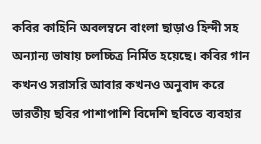কবির কাহিনি অবলম্বনে বাংলা ছাড়াও হিন্দী সহ অন্যান্য ভাষায় চলচ্চিত্র নির্মিত হয়েছে। কবির গান কখনও সরাসরি আবার কখনও অনুবাদ করে ভারতীয় ছবির পাশাপাশি বিদেশি ছবিতে ব্যবহার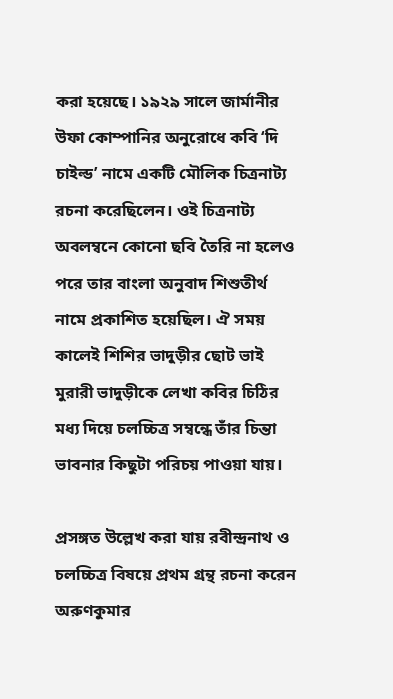করা হয়েছে। ১৯২৯ সালে জার্মানীর উফা কোম্পানির অনুরোধে কবি ‘দি চাইল্ড’ নামে একটি মৌলিক চিত্রনাট্য রচনা করেছিলেন। ওই চিত্রনাট্য অবলম্বনে কোনো ছবি তৈরি না হলেও পরে তার বাংলা অনুবাদ শিশুতীর্থ নামে প্রকাশিত হয়েছিল। ঐ সময় কালেই শিশির ভাদুড়ীর ছোট ভাই মুরারী ভাদুড়ীকে লেখা কবির চিঠির মধ্য দিয়ে চলচ্চিত্র সম্বন্ধে তাঁর চিন্তা ভাবনার কিছুটা পরিচয় পাওয়া যায়।

প্রসঙ্গত উল্লেখ করা যায় রবীন্দ্রনাথ ও চলচ্চিত্র বিষয়ে প্রথম গ্রন্থ রচনা করেন অরুণকুমার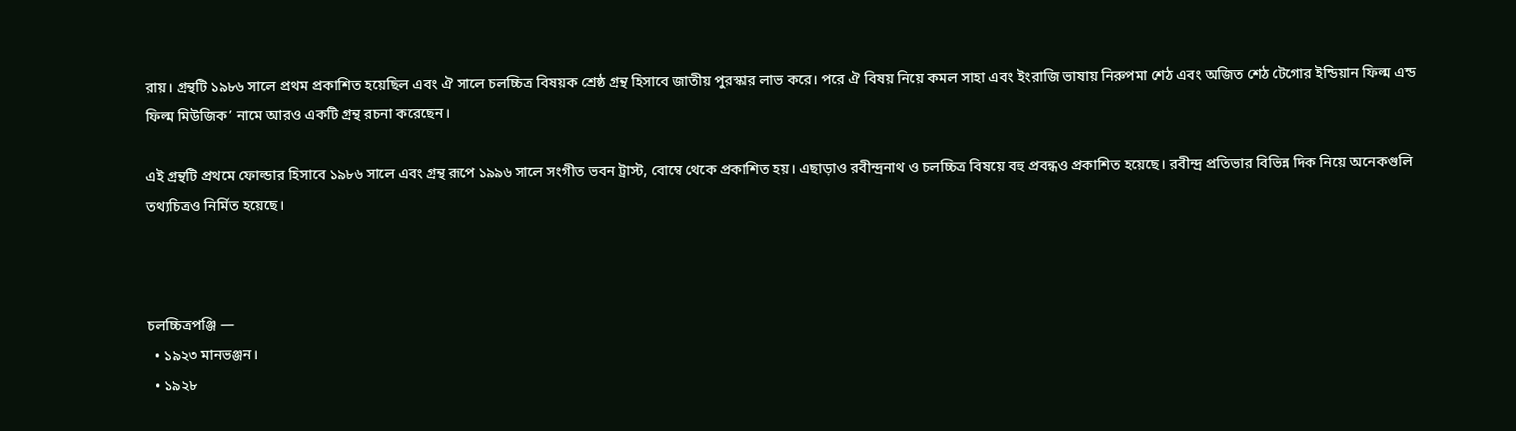রায়। গ্রন্থটি ১৯৮৬ সালে প্রথম প্রকাশিত হয়েছিল এবং ঐ সালে চলচ্চিত্র বিষয়ক শ্রেষ্ঠ গ্রন্থ হিসাবে জাতীয় পুরস্কার লাভ করে। পরে ঐ বিষয় নিয়ে কমল সাহা এবং ইংরাজি ভাষায় নিরুপমা শেঠ এবং অজিত শেঠ টেগোর ইন্ডিয়ান ফিল্ম এন্ড ফিল্ম মিউজিক’ নামে আরও একটি গ্রন্থ রচনা করেছেন।

এই গ্রন্থটি প্রথমে ফোল্ডার হিসাবে ১৯৮৬ সালে এবং গ্রন্থ রূপে ১৯৯৬ সালে সংগীত ভবন ট্রাস্ট, বোম্বে থেকে প্রকাশিত হয়। এছাড়াও রবীন্দ্রনাথ ও চলচ্চিত্র বিষয়ে বহু প্রবন্ধও প্রকাশিত হয়েছে। রবীন্দ্র প্রতিভার বিভিন্ন দিক নিয়ে অনেকগুলি তথ্যচিত্রও নির্মিত হয়েছে।



চলচ্চিত্রপঞ্জি —
  • ১৯২৩ মানভঞ্জন।
  • ১৯২৮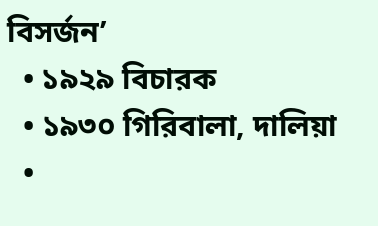বিসর্জন’
  • ১৯২৯ বিচারক
  • ১৯৩০ গিরিবালা, দালিয়া
  •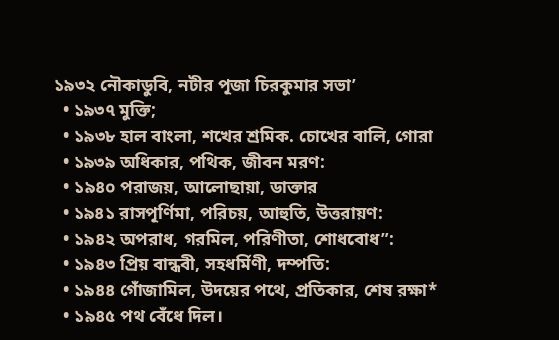১৯৩২ নৌকাডুবি, নটীর পূজা চিরকুমার সভা’
  • ১৯৩৭ মুক্তি;
  • ১৯৩৮ হাল বাংলা, শখের শ্রমিক. চোখের বালি, গোরা
  • ১৯৩৯ অধিকার, পথিক, জীবন মরণ:
  • ১৯৪০ পরাজয়, আলোছায়া, ডাক্তার
  • ১৯৪১ রাসপূর্ণিমা, পরিচয়, আহুতি, উত্তরায়ণ:
  • ১৯৪২ অপরাধ, গরমিল, পরিণীতা, শোধবোধ”:
  • ১৯৪৩ প্রিয় বান্ধবী, সহধর্মিণী, দম্পতি:
  • ১৯৪৪ গোঁজামিল, উদয়ের পথে, প্রতিকার, শেষ রক্ষা*
  • ১৯৪৫ পথ বেঁধে দিল।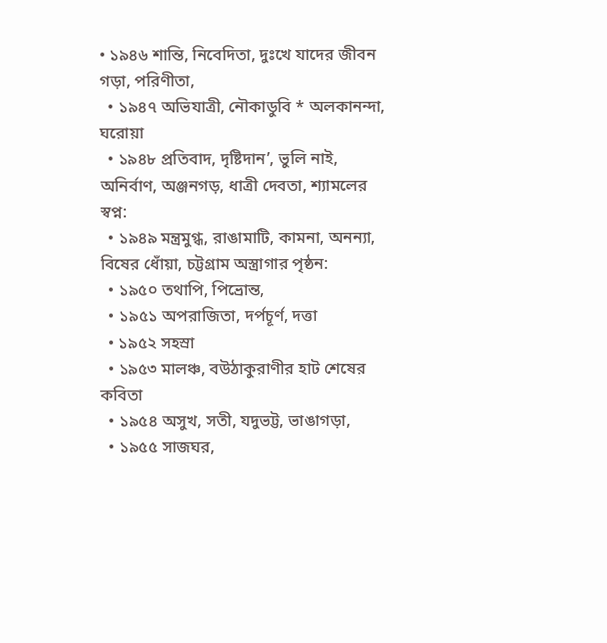• ১৯৪৬ শান্তি, নিবেদিতা, দুঃখে যাদের জীবন গড়া, পরিণীতা,
  • ১৯৪৭ অভিযাত্রী, নৌকাডুবি * অলকানন্দা, ঘরোয়া
  • ১৯৪৮ প্ৰতিবাদ, দৃষ্টিদান’, ভুলি নাই, অনির্বাণ, অঞ্জনগড়, ধাত্রী দেবতা, শ্যামলের স্বপ্ন:
  • ১৯৪৯ মন্ত্রমুগ্ধ, রাঙামাটি, কামনা, অনন্যা, বিষের ধোঁয়া, চট্টগ্রাম অস্ত্রাগার পৃষ্ঠন:
  • ১৯৫০ তথাপি, পিভ্রোন্ত,
  • ১৯৫১ অপরাজিতা, দর্পচূর্ণ, দত্তা
  • ১৯৫২ সহস্রা
  • ১৯৫৩ মালঞ্চ, বউঠাকুরাণীর হাট শেষের কবিতা
  • ১৯৫৪ অসুখ, সতী, যদুভট্ট, ভাঙাগড়া,
  • ১৯৫৫ সাজঘর,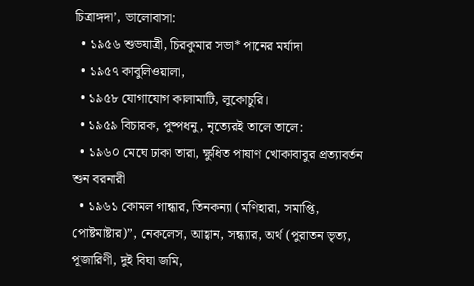চিত্রাঙ্গদা’, ভালোবাসা:
  • ১৯৫৬ শুভযাত্রী, চিরকুমার সভা* পানের মর্যাদা
  • ১৯৫৭ কাবুলিওয়ালা,
  • ১৯৫৮ যোগাযোগ কালামাটি, লুকোচুরি।
  • ১৯৫৯ বিচারক, পুষ্পধনু, নৃত্যেরই তালে তালে:
  • ১৯৬০ মেঘে ঢাকা তারা, ক্ষুধিত পাষাণ খোকাবাবুর প্রত্যাবর্তন শুন বরনারী
  • ১৯৬১ কোমল গান্ধার, তিনকন্যা (মণিহারা, সমাপ্তি, পোষ্টমাষ্টার)”, নেকলেস, আহ্বান, সন্ধ্যার, অর্থ (পুরাতন ভৃত্য, পূজারিণী, দুই বিঘা জমি,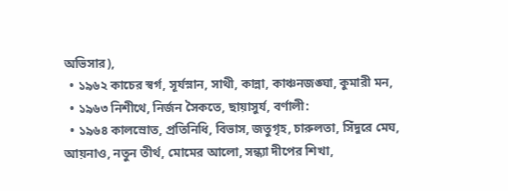অভিসার),
  • ১৯৬২ কাচের স্বর্গ, সূর্যস্নান, সাথী, কান্না, কাঞ্চনজঙ্ঘা, কুমারী মন,
  • ১৯৬৩ নিশীথে, নির্জন সৈকতে, ছায়াসুর্য, বর্ণালী:
  • ১৯৬৪ কালস্রোত, প্রতিনিধি, বিভাস, জতুগৃহ, চারুলতা, সিঁদুরে মেঘ, আয়নাও, নতুন তীর্থ, মোমের আলো, সন্ধ্যা দীপের শিখা,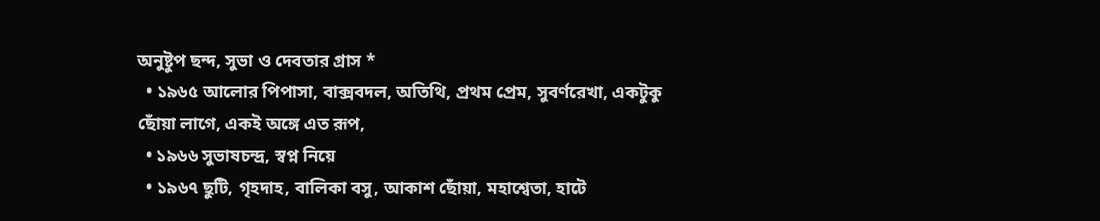অনুষ্টুপ ছন্দ, সুভা ও দেবতার গ্রাস *
  • ১৯৬৫ আলোর পিপাসা, বাক্সবদল, অতিথি, প্রথম প্রেম, সুবর্ণরেখা, একটুকু ছোঁয়া লাগে, একই অঙ্গে এত রূপ,
  • ১৯৬৬ সুভাষচন্দ্র, স্বপ্ন নিয়ে
  • ১৯৬৭ ছুটি, গৃহদাহ, বালিকা বসু, আকাশ ছোঁয়া, মহাশ্বেতা, হাটে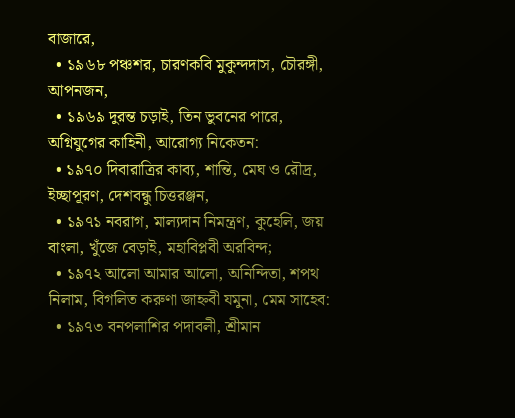বাজারে,
  • ১৯৬৮ পঞ্চশর, চারণকবি মুকুন্দদাস, চৌরঙ্গী, আপনজন,
  • ১৯৬৯ দুরন্ত চড়াই, তিন ভুবনের পারে, অগ্নিযুগের কাহিনী, আরোগ্য নিকেতন:
  • ১৯৭০ দিবারাত্রির কাব্য, শান্তি, মেঘ ও রৌদ্র, ইচ্ছাপূরণ, দেশবন্ধু চিত্তরঞ্জন,
  • ১৯৭১ নবরাগ, মাল্যদান নিমন্ত্রণ, কুহেলি, জয় বাংলা, খুঁজে বেড়াই, মহাবিপ্লবী অরবিন্দ;
  • ১৯৭২ আলো আমার আলো, অনিন্দিতা, শপথ নিলাম, বিগলিত করুণা জাহ্নবী যমুনা, মেম সাহেব:
  • ১৯৭৩ বনপলাশির পদাবলী, শ্রীমান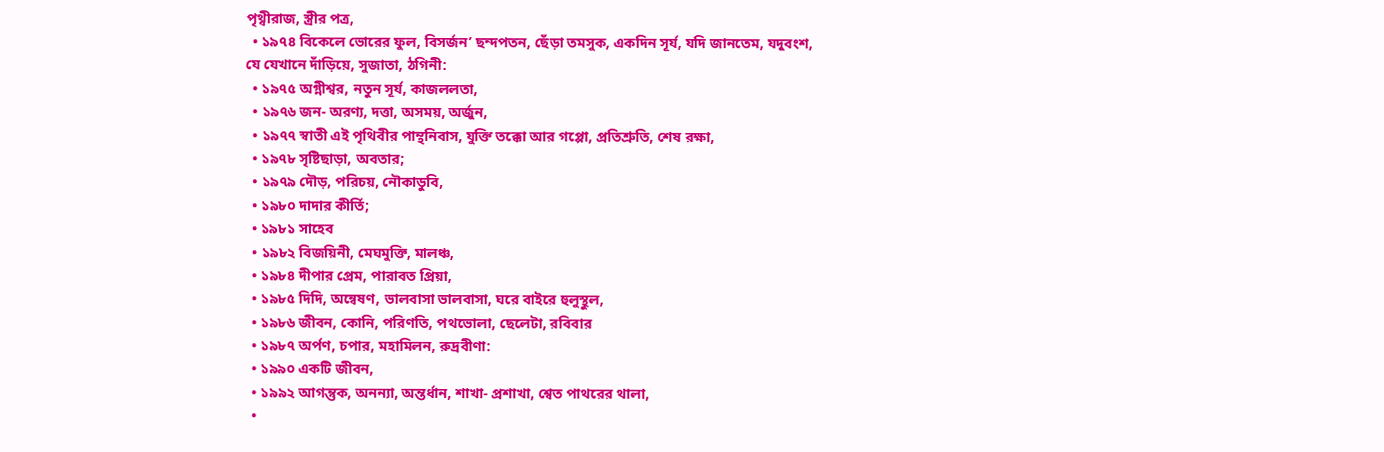পৃথ্বীরাজ, স্ত্রীর পত্র,
  • ১৯৭৪ বিকেলে ভোরের ফুল, বিসর্জন’ ছন্দপতন, ছেঁড়া তমসুক, একদিন সূর্য, যদি জানতেম, যদুবংশ, যে যেখানে দাঁড়িয়ে, সুজাতা, ঠগিনী:
  • ১৯৭৫ অগ্নীশ্বর, নতুন সূর্য, কাজললতা,
  • ১৯৭৬ জন- অরণ্য, দত্তা, অসময়, অর্জুন,
  • ১৯৭৭ স্বাতী এই পৃথিবীর পান্থনিবাস, যুক্তি তক্কো আর গপ্পো, প্রতিশ্রুতি, শেষ রক্ষা,
  • ১৯৭৮ সৃষ্টিছাড়া, অবতার;
  • ১৯৭৯ দৌড়, পরিচয়, নৌকাডুবি,
  • ১৯৮০ দাদার কীর্তি;
  • ১৯৮১ সাহেব
  • ১৯৮২ বিজয়িনী, মেঘমুক্তি, মালঞ্চ,
  • ১৯৮৪ দীপার প্রেম, পারাবত প্রিয়া,
  • ১৯৮৫ দিদি, অন্বেষণ, ভালবাসা ভালবাসা, ঘরে বাইরে হুলুস্থুল,
  • ১৯৮৬ জীবন, কোনি, পরিণতি, পথভোলা, ছেলেটা, রবিবার
  • ১৯৮৭ অর্পণ, চপার, মহামিলন, রুদ্রবীণা:
  • ১৯৯০ একটি জীবন,
  • ১৯৯২ আগন্তুক, অনন্যা, অন্তর্ধান, শাখা- প্রশাখা, শ্বেত পাথরের থালা,
  •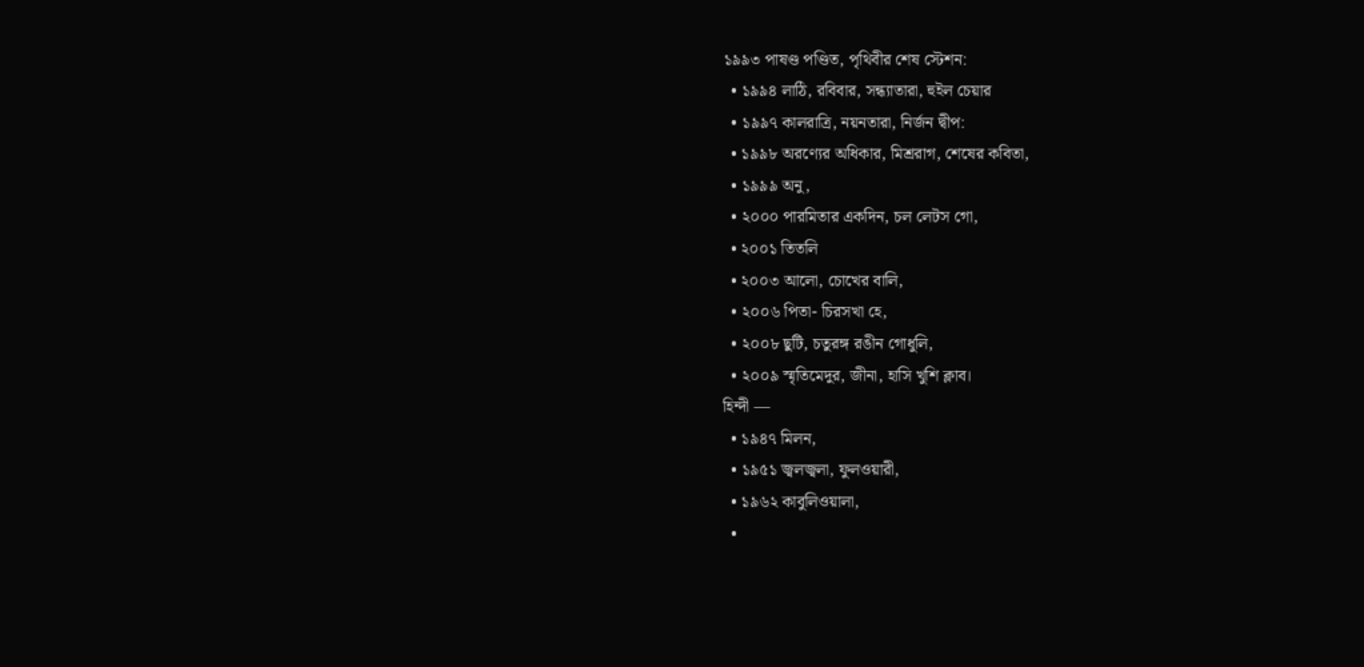১৯৯৩ পাষণ্ড পণ্ডিত, পৃথিবীর শেষ স্টেশন:
  • ১৯৯৪ লাঠি, রবিবার, সন্ধ্যাতারা, হুইল চেয়ার
  • ১৯৯৭ কালরাত্রি, নয়নতারা, নির্জন দ্বীপ:
  • ১৯৯৮ অরণ্যের অধিকার, মিশ্ররাগ, শেষের কবিতা,
  • ১৯৯৯ অনু,
  • ২০০০ পারমিতার একদিন, চল লেটস গো,
  • ২০০১ তিতলি
  • ২০০৩ আলো, চোখের বালি,
  • ২০০৬ পিতা- চিরসখা হে,
  • ২০০৮ ছুটি, চতুরঙ্গ রঙীন গোধুলি,
  • ২০০৯ স্মৃতিমেদুর, জীনা, হাসি খুশি ক্লাব।
হিন্দী —
  • ১৯৪৭ মিলন,
  • ১৯৫১ জ্বলজ্বলা, ফুলওয়ারী,
  • ১৯৬২ কাবুলিওয়ালা,
  •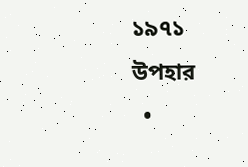১৯৭১ উপহার
  •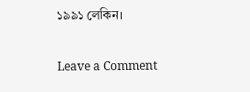১৯৯১ লেকিন।

Leave a Comment